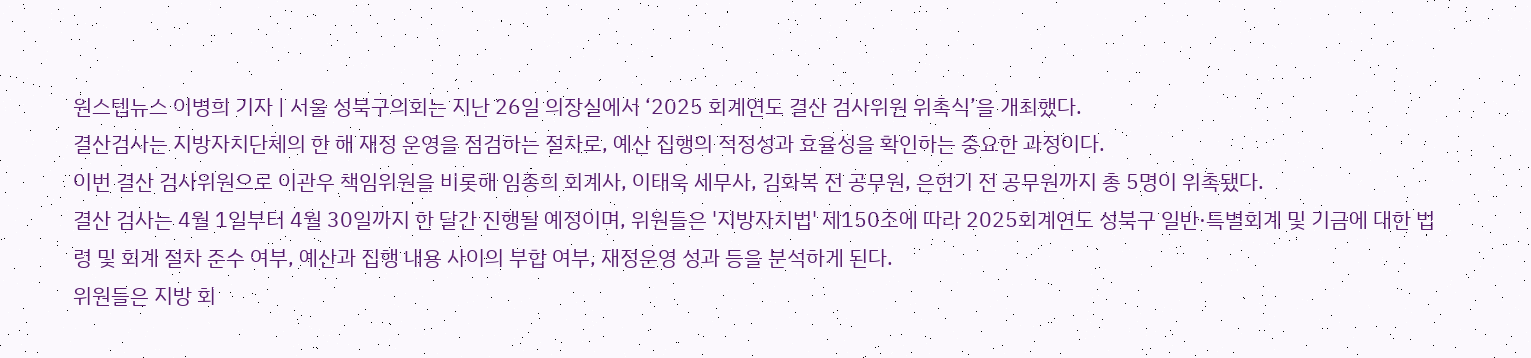원스텝뉴스 이병희 기자 | 서울 성북구의회는 지난 26일 의장실에서 ‘2025 회계연도 결산 검사위원 위촉식’을 개최했다.
결산검사는 지방자치단체의 한 해 재정 운영을 점검하는 절차로, 예산 집행의 적정성과 효율성을 확인하는 중요한 과정이다.
이번 결산 검사위원으로 이관우 책임위원을 비롯해 임종희 회계사, 이태욱 세무사, 김화복 전 공무원, 은현기 전 공무원까지 총 5명이 위촉됐다.
결산 검사는 4월 1일부터 4월 30일까지 한 달간 진행될 예정이며, 위원들은 '지방자치법' 제150조에 따라 2025회계연도 성북구 일반·특별회계 및 기금에 대한 법령 및 회계 절차 준수 여부, 예산과 집행 내용 사이의 부합 여부, 재정운영 성과 등을 분석하게 된다.
위원들은 지방 회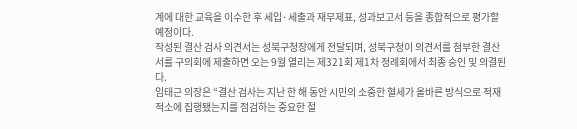계에 대한 교육을 이수한 후 세입·세출과 재무제표, 성과보고서 등을 종합적으로 평가할 예정이다.
작성된 결산 검사 의견서는 성북구청장에게 전달되며, 성북구청이 의견서를 첨부한 결산서를 구의회에 제출하면 오는 9월 열리는 제321회 제1차 정례회에서 최종 승인 및 의결된다.
임태근 의장은 “결산 검사는 지난 한 해 동안 시민의 소중한 혈세가 올바른 방식으로 적재적소에 집행됐는지를 점검하는 중요한 절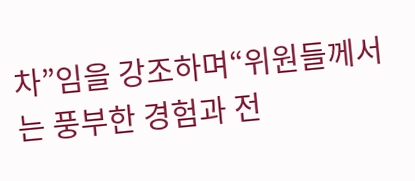차”임을 강조하며“위원들께서는 풍부한 경험과 전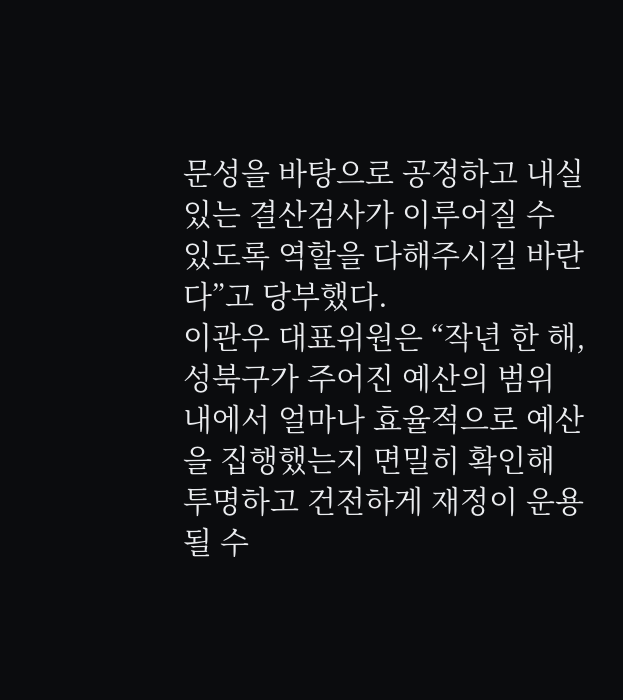문성을 바탕으로 공정하고 내실 있는 결산검사가 이루어질 수 있도록 역할을 다해주시길 바란다”고 당부했다.
이관우 대표위원은 “작년 한 해, 성북구가 주어진 예산의 범위 내에서 얼마나 효율적으로 예산을 집행했는지 면밀히 확인해 투명하고 건전하게 재정이 운용될 수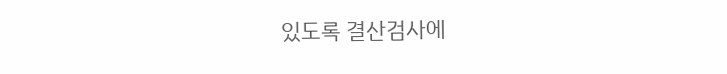있도록 결산검사에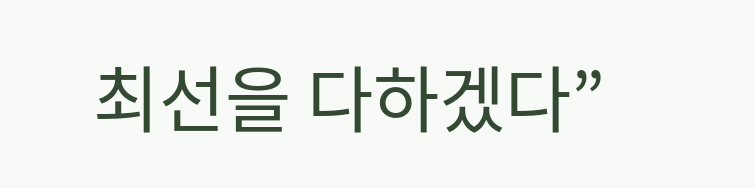최선을 다하겠다”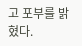고 포부를 밝혔다.